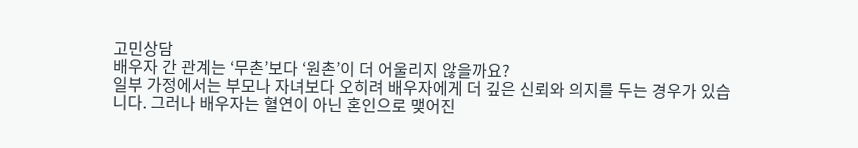고민상담
배우자 간 관계는 ‘무촌’보다 ‘원촌’이 더 어울리지 않을까요?
일부 가정에서는 부모나 자녀보다 오히려 배우자에게 더 깊은 신뢰와 의지를 두는 경우가 있습니다. 그러나 배우자는 혈연이 아닌 혼인으로 맺어진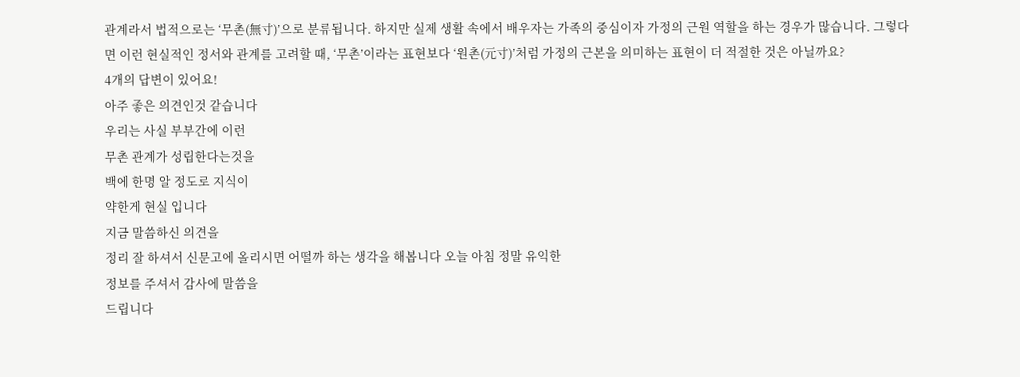관계라서 법적으로는 ‘무촌(無寸)’으로 분류됩니다. 하지만 실제 생활 속에서 배우자는 가족의 중심이자 가정의 근원 역할을 하는 경우가 많습니다. 그렇다면 이런 현실적인 정서와 관계를 고려할 때, ‘무촌’이라는 표현보다 ‘원촌(元寸)’처럼 가정의 근본을 의미하는 표현이 더 적절한 것은 아닐까요?
4개의 답변이 있어요!
아주 좋은 의견인것 같습니다
우리는 사실 부부간에 이런
무촌 관계가 성립한다는것을
백에 한명 알 정도로 지식이
약한게 현실 입니다
지금 말씀하신 의견을
정리 잘 하셔서 신문고에 올리시면 어떨까 하는 생각을 해봅니다 오늘 아침 정말 유익한
정보를 주셔서 감사에 말씀을
드립니다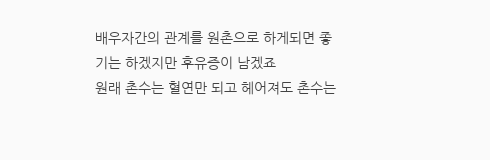배우자간의 관계를 원촌으로 하게되면 좋기는 하겠지만 후유증이 남겠죠
원래 촌수는 혈연만 되고 헤어져도 촌수는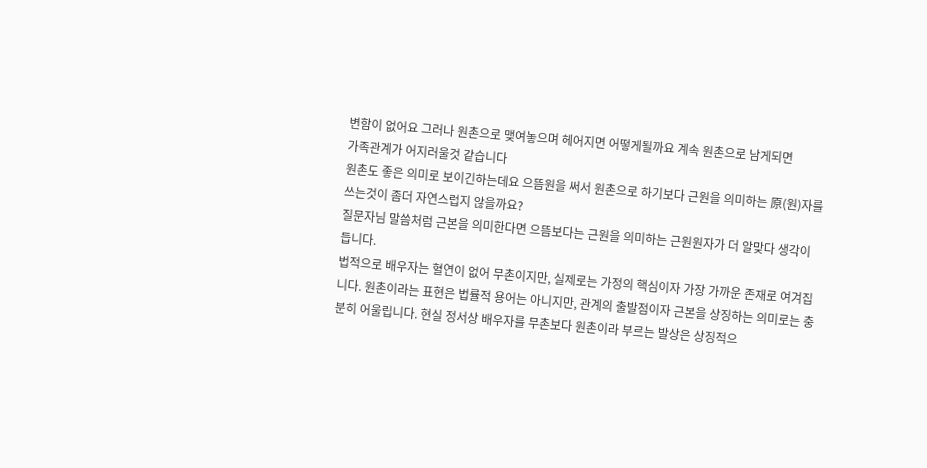변함이 없어요 그러나 원촌으로 맺여놓으며 헤어지면 어떻게될까요 계속 원촌으로 남게되면
가족관계가 어지러울것 같습니다
원촌도 좋은 의미로 보이긴하는데요 으뜸원을 써서 원촌으로 하기보다 근원을 의미하는 原(원)자를 쓰는것이 좀더 자연스럽지 않을까요?
질문자님 말씀처럼 근본을 의미한다면 으뜸보다는 근원을 의미하는 근원원자가 더 알맞다 생각이 듭니다.
법적으로 배우자는 혈연이 없어 무촌이지만, 실제로는 가정의 핵심이자 가장 가까운 존재로 여겨집니다. 원촌이라는 표현은 법률적 용어는 아니지만, 관계의 출발점이자 근본을 상징하는 의미로는 충분히 어울립니다. 현실 정서상 배우자를 무촌보다 원촌이라 부르는 발상은 상징적으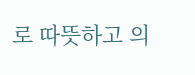로 따뜻하고 의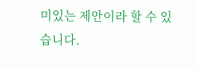미있는 제안이라 할 수 있습니다.